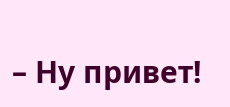– Ну привет!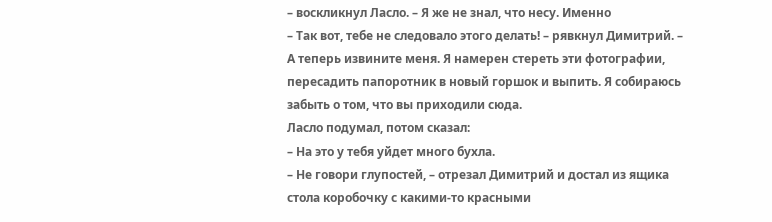– воскликнул Ласло. – Я же не знал, что несу. Именно
– Так вот, тебе не следовало этого делать! – рявкнул Димитрий. – А теперь извините меня. Я намерен стереть эти фотографии, пересадить папоротник в новый горшок и выпить. Я собираюсь забыть о том, что вы приходили сюда.
Ласло подумал, потом сказал:
– На это у тебя уйдет много бухла.
– Не говори глупостей, – отрезал Димитрий и достал из ящика стола коробочку с какими-то красными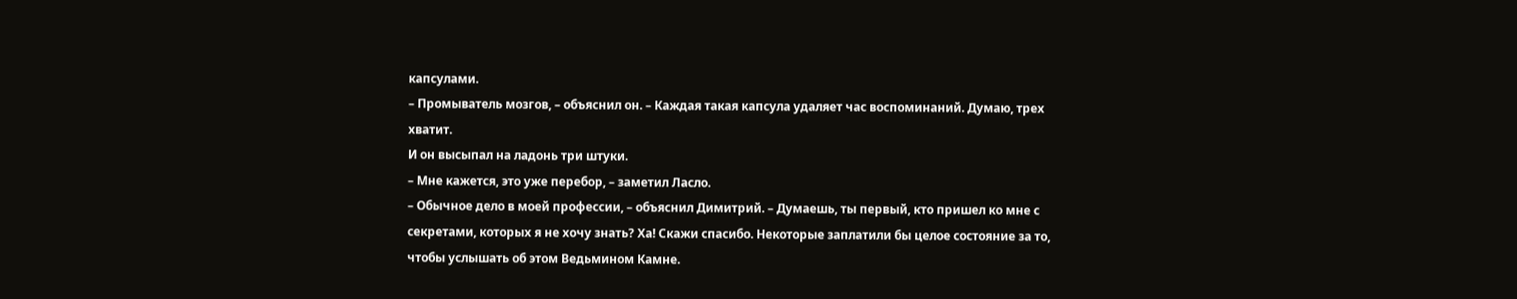капсулами.
– Промыватель мозгов, – объяснил он. – Каждая такая капсула удаляет час воспоминаний. Думаю, трех хватит.
И он высыпал на ладонь три штуки.
– Мне кажется, это уже перебор, – заметил Ласло.
– Обычное дело в моей профессии, – объяснил Димитрий. – Думаешь, ты первый, кто пришел ко мне с секретами, которых я не хочу знать? Ха! Скажи спасибо. Некоторые заплатили бы целое состояние за то, чтобы услышать об этом Ведьмином Камне.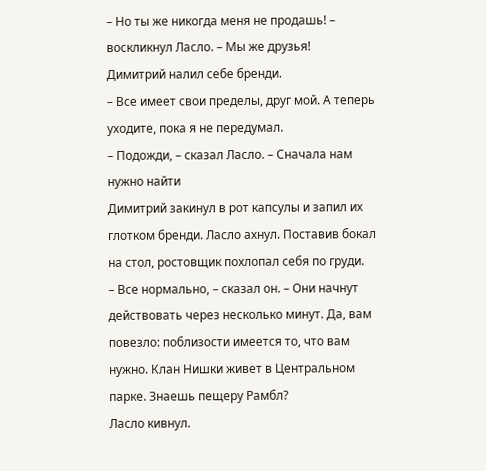– Но ты же никогда меня не продашь! – воскликнул Ласло. – Мы же друзья!
Димитрий налил себе бренди.
– Все имеет свои пределы, друг мой. А теперь уходите, пока я не передумал.
– Подожди, – сказал Ласло. – Сначала нам нужно найти
Димитрий закинул в рот капсулы и запил их глотком бренди. Ласло ахнул. Поставив бокал на стол, ростовщик похлопал себя по груди.
– Все нормально, – сказал он. – Они начнут действовать через несколько минут. Да, вам повезло: поблизости имеется то, что вам нужно. Клан Нишки живет в Центральном парке. Знаешь пещеру Рамбл?
Ласло кивнул.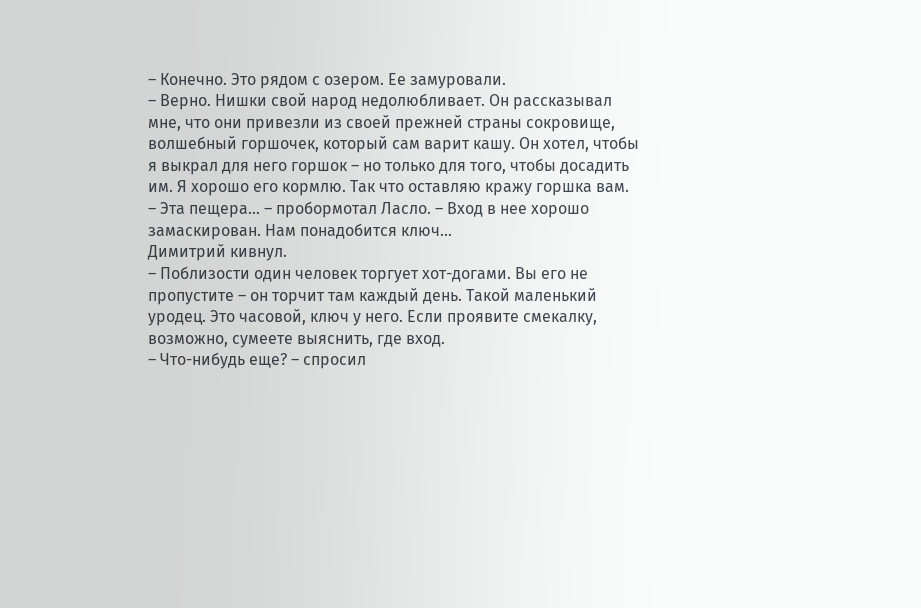– Конечно. Это рядом с озером. Ее замуровали.
– Верно. Нишки свой народ недолюбливает. Он рассказывал мне, что они привезли из своей прежней страны сокровище, волшебный горшочек, который сам варит кашу. Он хотел, чтобы я выкрал для него горшок – но только для того, чтобы досадить им. Я хорошо его кормлю. Так что оставляю кражу горшка вам.
– Эта пещера… – пробормотал Ласло. – Вход в нее хорошо замаскирован. Нам понадобится ключ…
Димитрий кивнул.
– Поблизости один человек торгует хот-догами. Вы его не пропустите – он торчит там каждый день. Такой маленький уродец. Это часовой, ключ у него. Если проявите смекалку, возможно, сумеете выяснить, где вход.
– Что-нибудь еще? – спросил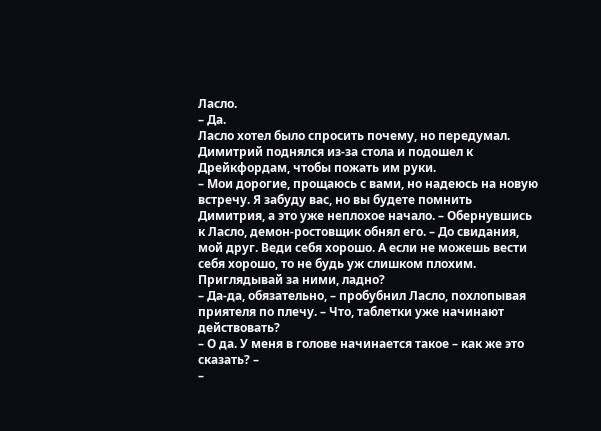Ласло.
– Да.
Ласло хотел было спросить почему, но передумал. Димитрий поднялся из-за стола и подошел к Дрейкфордам, чтобы пожать им руки.
– Мои дорогие, прощаюсь с вами, но надеюсь на новую встречу. Я забуду вас, но вы будете помнить Димитрия, а это уже неплохое начало. – Обернувшись к Ласло, демон-ростовщик обнял его. – До свидания, мой друг. Веди себя хорошо. А если не можешь вести себя хорошо, то не будь уж слишком плохим. Приглядывай за ними, ладно?
– Да-да, обязательно, – пробубнил Ласло, похлопывая приятеля по плечу. – Что, таблетки уже начинают действовать?
– О да. У меня в голове начинается такое – как же это сказать? –
–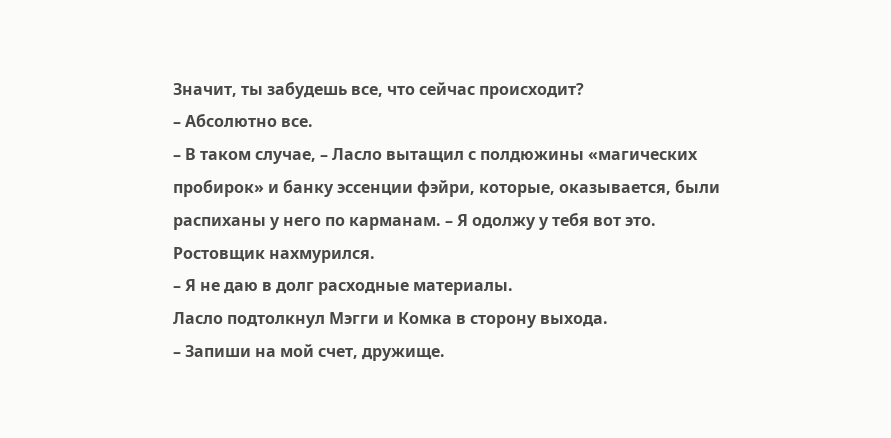Значит, ты забудешь все, что сейчас происходит?
– Абсолютно все.
– В таком случае, – Ласло вытащил с полдюжины «магических пробирок» и банку эссенции фэйри, которые, оказывается, были распиханы у него по карманам. – Я одолжу у тебя вот это.
Ростовщик нахмурился.
– Я не даю в долг расходные материалы.
Ласло подтолкнул Мэгги и Комка в сторону выхода.
– Запиши на мой счет, дружище.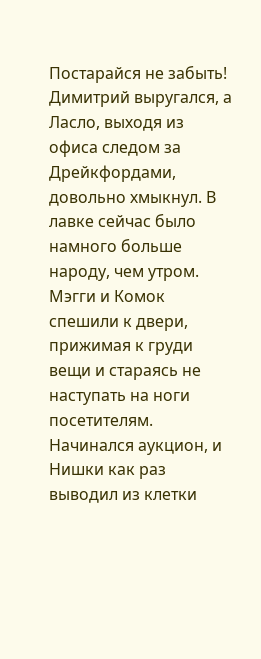Постарайся не забыть!
Димитрий выругался, а Ласло, выходя из офиса следом за Дрейкфордами, довольно хмыкнул. В лавке сейчас было намного больше народу, чем утром. Мэгги и Комок спешили к двери, прижимая к груди вещи и стараясь не наступать на ноги посетителям. Начинался аукцион, и Нишки как раз выводил из клетки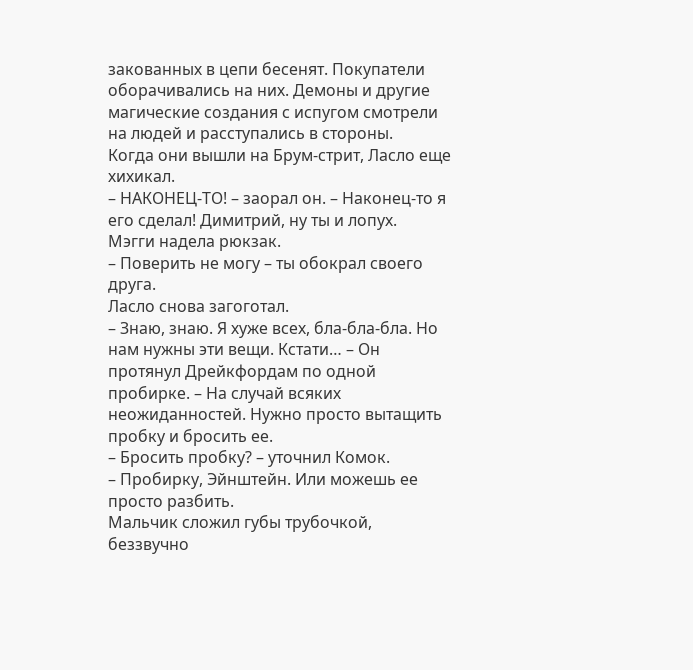закованных в цепи бесенят. Покупатели оборачивались на них. Демоны и другие магические создания с испугом смотрели на людей и расступались в стороны.
Когда они вышли на Брум-стрит, Ласло еще хихикал.
– НАКОНЕЦ-ТО! – заорал он. – Наконец-то я его сделал! Димитрий, ну ты и лопух.
Мэгги надела рюкзак.
– Поверить не могу – ты обокрал своего друга.
Ласло снова загоготал.
– Знаю, знаю. Я хуже всех, бла-бла-бла. Но нам нужны эти вещи. Кстати… – Он протянул Дрейкфордам по одной пробирке. – На случай всяких неожиданностей. Нужно просто вытащить пробку и бросить ее.
– Бросить пробку? – уточнил Комок.
– Пробирку, Эйнштейн. Или можешь ее просто разбить.
Мальчик сложил губы трубочкой, беззвучно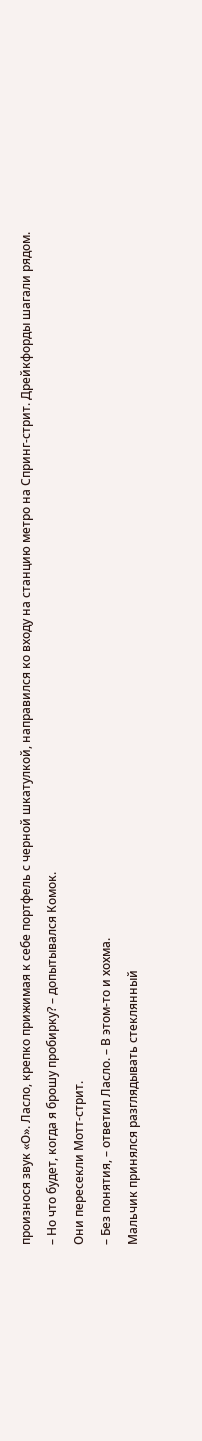произнося звук «О». Ласло, крепко прижимая к себе портфель с черной шкатулкой, направился ко входу на станцию метро на Спринг-стрит. Дрейкфорды шагали рядом.
– Но что будет, когда я брошу пробирку? – допытывался Комок.
Они пересекли Мотт-стрит.
– Без понятия, – ответил Ласло. – В этом-то и хохма.
Мальчик принялся разглядывать стеклянный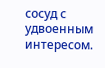сосуд с удвоенным интересом.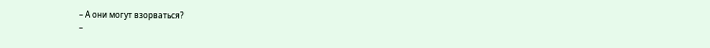– А они могут взорваться?
–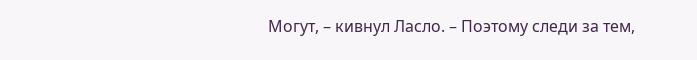Могут, – кивнул Ласло. – Поэтому следи за тем,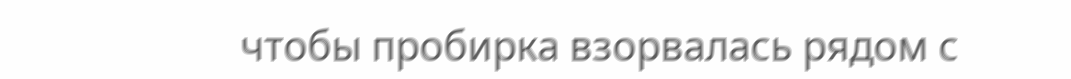чтобы пробирка взорвалась рядом с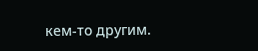кем-то другим.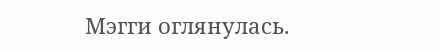Мэгги оглянулась.